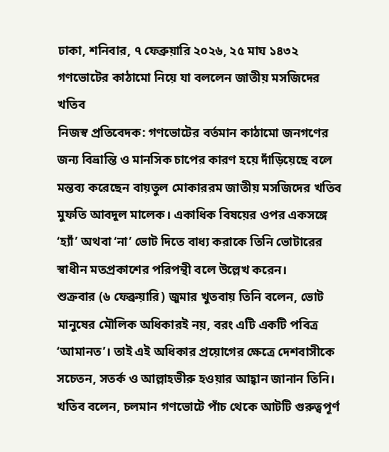ঢাকা, শনিবার, ৭ ফেব্রুয়ারি ২০২৬, ২৫ মাঘ ১৪৩২
গণভোটের কাঠামো নিয়ে যা বললেন জাতীয় মসজিদের খতিব
নিজস্ব প্রতিবেদক: গণভোটের বর্তমান কাঠামো জনগণের জন্য বিভ্রান্তি ও মানসিক চাপের কারণ হয়ে দাঁড়িয়েছে বলে মন্তব্য করেছেন বায়তুল মোকাররম জাতীয় মসজিদের খতিব মুফতি আবদুল মালেক। একাধিক বিষয়ের ওপর একসঙ্গে ‘হ্যাঁ’ অথবা ‘না’ ভোট দিতে বাধ্য করাকে তিনি ভোটারের স্বাধীন মতপ্রকাশের পরিপন্থী বলে উল্লেখ করেন।
শুক্রবার (৬ ফেব্রুয়ারি) জুমার খুতবায় তিনি বলেন, ভোট মানুষের মৌলিক অধিকারই নয়, বরং এটি একটি পবিত্র ‘আমানত’। তাই এই অধিকার প্রয়োগের ক্ষেত্রে দেশবাসীকে সচেতন, সতর্ক ও আল্লাহভীরু হওয়ার আহ্বান জানান তিনি।
খতিব বলেন, চলমান গণভোটে পাঁচ থেকে আটটি গুরুত্বপূর্ণ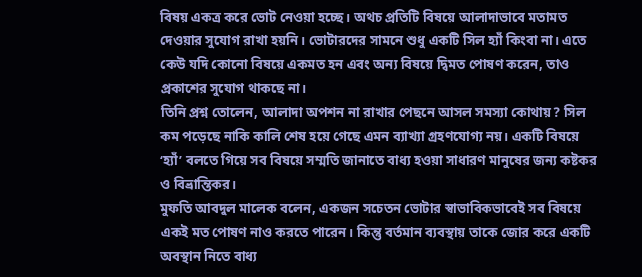বিষয় একত্র করে ভোট নেওয়া হচ্ছে। অথচ প্রতিটি বিষয়ে আলাদাভাবে মতামত দেওয়ার সুযোগ রাখা হয়নি। ভোটারদের সামনে শুধু একটি সিল হ্যাঁ কিংবা না। এতে কেউ যদি কোনো বিষয়ে একমত হন এবং অন্য বিষয়ে দ্বিমত পোষণ করেন, তাও প্রকাশের সুযোগ থাকছে না।
তিনি প্রশ্ন তোলেন, আলাদা অপশন না রাখার পেছনে আসল সমস্যা কোথায়? সিল কম পড়েছে নাকি কালি শেষ হয়ে গেছে এমন ব্যাখ্যা গ্রহণযোগ্য নয়। একটি বিষয়ে ‘হ্যাঁ’ বলতে গিয়ে সব বিষয়ে সম্মতি জানাতে বাধ্য হওয়া সাধারণ মানুষের জন্য কষ্টকর ও বিভ্রান্তিকর।
মুফতি আবদুল মালেক বলেন, একজন সচেতন ভোটার স্বাভাবিকভাবেই সব বিষয়ে একই মত পোষণ নাও করতে পারেন। কিন্তু বর্তমান ব্যবস্থায় তাকে জোর করে একটি অবস্থান নিতে বাধ্য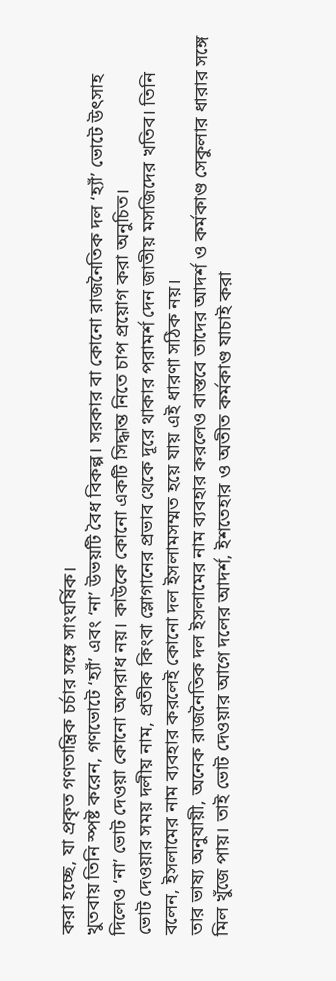করা হচ্ছে, যা প্রকৃত গণতান্ত্রিক চর্চার সঙ্গে সাংঘর্ষিক।
খুতবায় তিনি স্পষ্ট করেন, গণভোটে ‘হ্যাঁ’ এবং ‘না’ উভয়টি বৈধ বিকল্প। সরকার বা কোনো রাজনৈতিক দল ‘হ্যাঁ’ ভোটে উৎসাহ দিলেও ‘না’ ভোট দেওয়া কোনো অপরাধ নয়। কাউকে কোনো একটি সিদ্ধান্ত নিতে চাপ প্রয়োগ করা অনুচিত।
ভোট দেওয়ার সময় দলীয় নাম, প্রতীক কিংবা স্লোগানের প্রভাব থেকে দূরে থাকার পরামর্শ দেন জাতীয় মসজিদের খতিব। তিনি বলেন, ইসলামের নাম ব্যবহার করলেই কোনো দল ইসলামসম্মত হয়ে যায় এই ধারণা সঠিক নয়।
তার ভাষ্য অনুযায়ী, অনেক রাজনৈতিক দল ইসলামের নাম ব্যবহার করলেও বাস্তবে তাদের আদর্শ ও কর্মকাণ্ড সেকুলার ধারার সঙ্গে মিল খুঁজে পায়। তাই ভোট দেওয়ার আগে দলের আদর্শ, ইশতেহার ও অতীত কর্মকাণ্ড যাচাই করা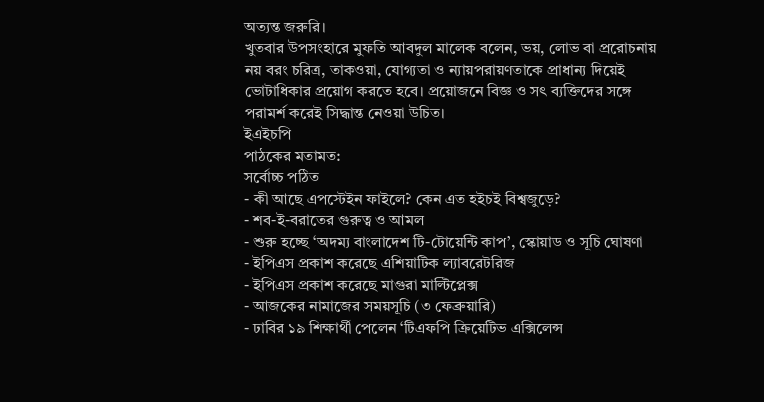অত্যন্ত জরুরি।
খুতবার উপসংহারে মুফতি আবদুল মালেক বলেন, ভয়, লোভ বা প্ররোচনায় নয় বরং চরিত্র, তাকওয়া, যোগ্যতা ও ন্যায়পরায়ণতাকে প্রাধান্য দিয়েই ভোটাধিকার প্রয়োগ করতে হবে। প্রয়োজনে বিজ্ঞ ও সৎ ব্যক্তিদের সঙ্গে পরামর্শ করেই সিদ্ধান্ত নেওয়া উচিত।
ইএইচপি
পাঠকের মতামত:
সর্বোচ্চ পঠিত
- কী আছে এপস্টেইন ফাইলে? কেন এত হইচই বিশ্বজুড়ে?
- শব-ই-বরাতের গুরুত্ব ও আমল
- শুরু হচ্ছে ‘অদম্য বাংলাদেশ টি-টোয়েন্টি কাপ’, স্কোয়াড ও সূচি ঘোষণা
- ইপিএস প্রকাশ করেছে এশিয়াটিক ল্যাবরেটরিজ
- ইপিএস প্রকাশ করেছে মাগুরা মাল্টিপ্লেক্স
- আজকের নামাজের সময়সূচি (৩ ফেব্রুয়ারি)
- ঢাবির ১৯ শিক্ষার্থী পেলেন ‘টিএফপি ক্রিয়েটিভ এক্সিলেন্স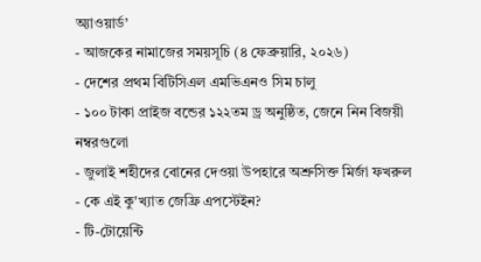অ্যাওয়ার্ড’
- আজকের নামাজের সময়সূচি (৪ ফেব্রুয়ারি, ২০২৬)
- দেশের প্রথম বিটিসিএল এমভিএনও সিম চালু
- ১০০ টাকা প্রাইজ বন্ডের ১২২তম ড্র অনুষ্ঠিত, জেনে নিন বিজয়ী নম্বরগুলো
- জুলাই শহীদের বোনের দেওয়া উপহারে অশ্রুসিক্ত মির্জা ফখরুল
- কে এই কু'খ্যাত জেফ্রি এপস্টেইন?
- টি-টোয়েন্টি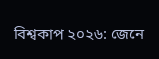বিশ্বকাপ ২০২৬: জেনে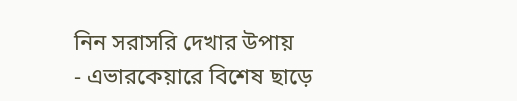নিন সরাসরি দেখার উপায়
- এভারকেয়ারে বিশেষ ছাড়ে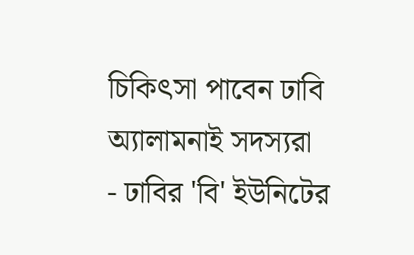চিকিৎসা পাবেন ঢাবি অ্যালামনাই সদস্যরা
- ঢাবির 'বি' ইউনিটের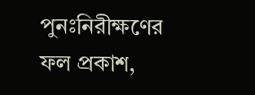পুনঃনিরীক্ষণের ফল প্রকাশ,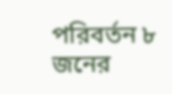পরিবর্তন ৮ জনের